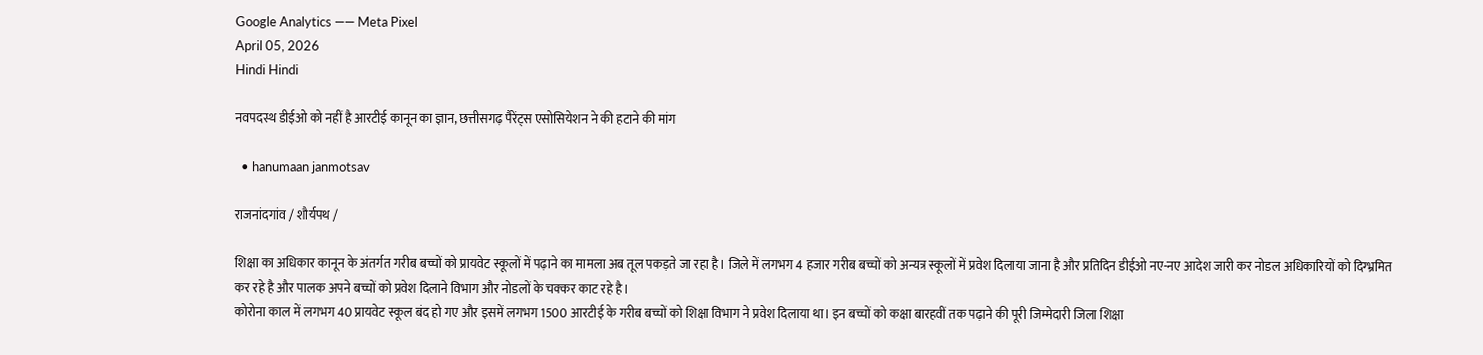Google Analytics —— Meta Pixel
April 05, 2026
Hindi Hindi

नवपदस्थ डीईओ को नहीं है आरटीई कानून का ज्ञान, छत्तीसगढ़ पैरेंट्स एसोसियेशन ने की हटाने की मांग

  • hanumaan janmotsav

राजनांदगांव / शौर्यपथ /

शिक्षा का अधिकार कानून के अंतर्गत गरीब बच्चों को प्रायवेट स्कूलों में पढ़ाने का मामला अब तूल पकड़ते जा रहा है। जिले में लगभग 4 हजार गरीब बच्चों को अन्यत्र स्कूलों में प्रवेश दिलाया जाना है और प्रतिदिन डीईओ नए-नए आदेश जारी कर नोडल अधिकारियों को दिग्भ्रमित कर रहे है और पालक अपने बच्चों को प्रवेश दिलाने विभाग और नोडलों के चक्कर काट रहे है।
कोरोना काल में लगभग 40 प्रायवेट स्कूल बंद हो गए और इसमें लगभग 1500 आरटीई के गरीब बच्चों को शिक्षा विभाग ने प्रवेश दिलाया था। इन बच्चों को कक्षा बारहवीं तक पढ़ाने की पूरी जिम्मेदारी जिला शिक्षा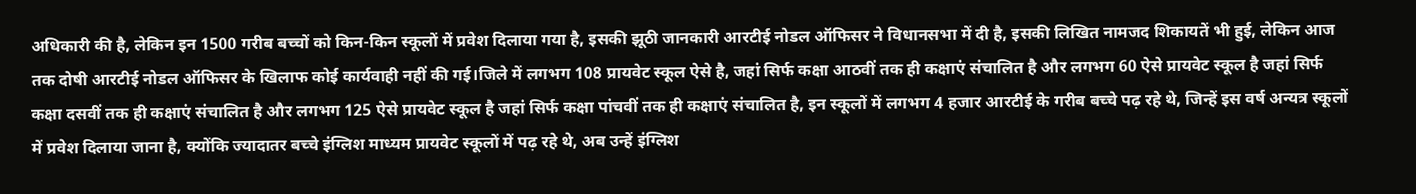अधिकारी की है, लेकिन इन 1500 गरीब बच्चों को किन-किन स्कूलों में प्रवेश दिलाया गया है, इसकी झूठी जानकारी आरटीई नोडल ऑफिसर ने विधानसभा में दी है, इसकी लिखित नामजद शिकायतें भी हुई, लेकिन आज तक दोषी आरटीई नोडल ऑफिसर के खिलाफ कोई कार्यवाही नहीं की गई।जिले में लगभग 108 प्रायवेट स्कूल ऐसे है, जहां सिर्फ कक्षा आठवीं तक ही कक्षाएं संचालित है और लगभग 60 ऐसे प्रायवेट स्कूल है जहां सिर्फ कक्षा दसवीं तक ही कक्षाएं संचालित है और लगभग 125 ऐसे प्रायवेट स्कूल है जहां सिर्फ कक्षा पांचवीं तक ही कक्षाएं संचालित है, इन स्कूलों में लगभग 4 हजार आरटीई के गरीब बच्चे पढ़ रहे थे, जिन्हें इस वर्ष अन्यत्र स्कूलों में प्रवेश दिलाया जाना है, क्योंकि ज्यादातर बच्चे इंग्लिश माध्यम प्रायवेट स्कूलों में पढ़ रहे थे, अब उन्हें इंग्लिश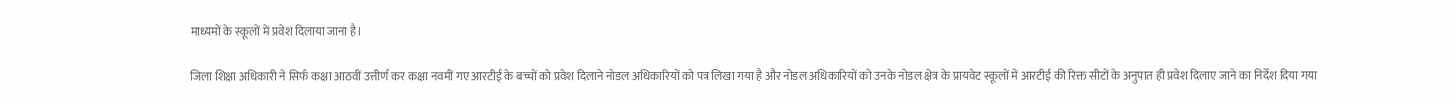माध्यमों के स्कूलों में प्रवेश दिलाया जाना है।

जिला शिक्षा अधिकारी ने सिर्फ कक्षा आठवीं उत्तीर्ण कर कक्षा नवमीं गए आरटीई के बच्चों को प्रवेश दिलाने नोडल अधिकारियों को पत्र लिखा गया है और नोडल अधिकारियों को उनके नोडल क्षेत्र के प्रायवेट स्कूलों में आरटीई की रिक्त सीटों के अनुपात ही प्रवेश दिलाए जाने का निर्देश दिया गया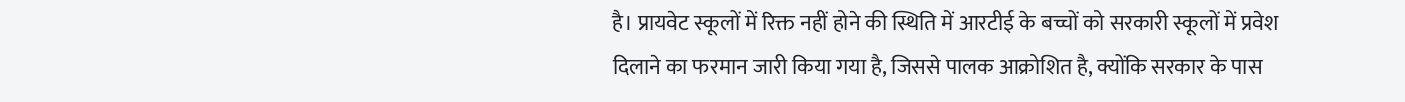है। प्रायवेट स्कूलों में रिक्त नहीं होने की स्थिति में आरटीई के बच्चों को सरकारी स्कूलों में प्रवेश दिलाने का फरमान जारी किया गया है, जिससे पालक आक्रोशित है, क्योंकि सरकार के पास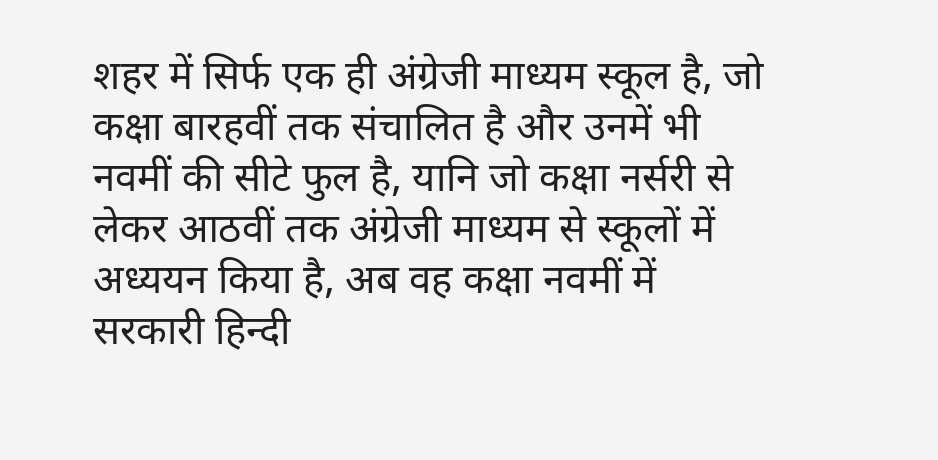शहर में सिर्फ एक ही अंग्रेजी माध्यम स्कूल है, जो कक्षा बारहवीं तक संचालित है और उनमें भी नवमीं की सीटे फुल है, यानि जो कक्षा नर्सरी से लेकर आठवीं तक अंग्रेजी माध्यम से स्कूलों में अध्ययन किया है, अब वह कक्षा नवमीं में सरकारी हिन्दी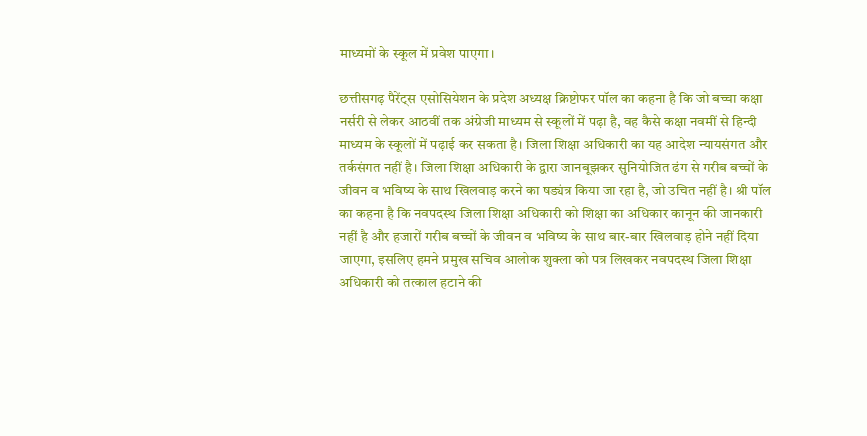माध्यमों के स्कूल में प्रवेश पाएगा।

छत्तीसगढ़ पैरेंट्स एसोसियेशन के प्रदेश अध्यक्ष क्रिष्टोफर पॉल का कहना है कि जो बच्चा कक्षा नर्सरी से लेकर आठवीं तक अंग्रेजी माध्यम से स्कूलों में पढ़ा है, वह कैसे कक्षा नवमीं से हिन्दी माध्यम के स्कूलों में पढ़ाई कर सकता है। जिला शिक्षा अधिकारी का यह आदेश न्यायसंगत और तर्कसंगत नहीं है। जिला शिक्षा अधिकारी के द्वारा जानबूझकर सुनियोजित ढंग से गरीब बच्चों के जीवन व भविष्य के साथ खिलवाड़ करने का षड्यंत्र किया जा रहा है, जो उचित नहीं है। श्री पॉल का कहना है कि नवपदस्थ जिला शिक्षा अधिकारी को शिक्षा का अधिकार कानून की जानकारी नहीं है और हजारों गरीब बच्चों के जीवन व भविष्य के साथ बार-बार खिलवाड़ होने नहीं दिया जाएगा, इसलिए हमने प्रमुख सचिव आलोक शुक्ला को पत्र लिखकर नवपदस्थ जिला शिक्षा अधिकारी को तत्काल हटाने की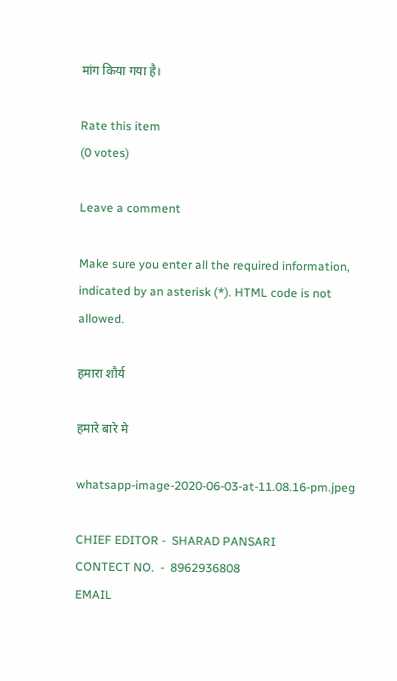मांग किया गया है।

Rate this item
(0 votes)

Leave a comment

Make sure you enter all the required information, indicated by an asterisk (*). HTML code is not allowed.

हमारा शौर्य

हमारे बारे मे

whatsapp-image-2020-06-03-at-11.08.16-pm.jpeg

CHIEF EDITOR -  SHARAD PANSARI
CONTECT NO.  -  8962936808
EMAIL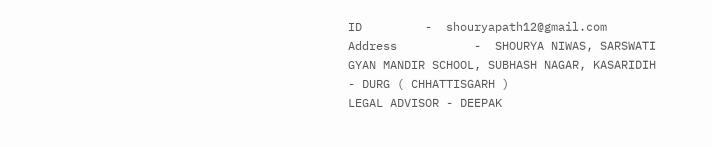ID         -  shouryapath12@gmail.com
Address           -  SHOURYA NIWAS, SARSWATI GYAN MANDIR SCHOOL, SUBHASH NAGAR, KASARIDIH - DURG ( CHHATTISGARH )
LEGAL ADVISOR - DEEPAK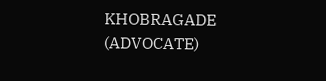KHOBRAGADE (ADVOCATE)